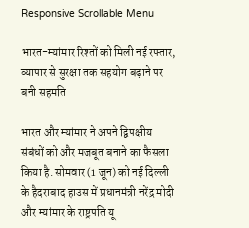Responsive Scrollable Menu

भारत-म्यांमार रिश्तों को मिली नई रफ्तार, व्यापार से सुरक्षा तक सहयोग बढ़ाने पर बनी सहमति

भारत और म्यांमार ने अपने द्विपक्षीय संबंधों को और मजबूत बनाने का फैसला किया है. सोमवार (1 जून) को नई दिल्ली के हैदराबाद हाउस में प्रधानमंत्री नरेंद्र मोदी और म्यांमार के राष्ट्रपति यू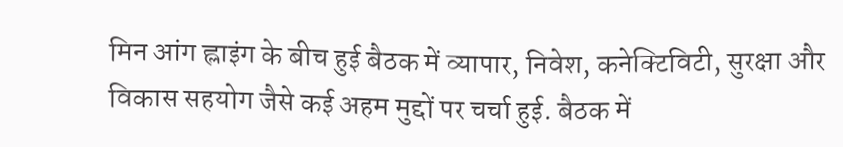मिन आंग ह्लाइंग के बीच हुई बैठक में व्यापार, निवेश, कनेक्टिविटी, सुरक्षा और विकास सहयोग जैसे कई अहम मुद्दों पर चर्चा हुई. बैठक में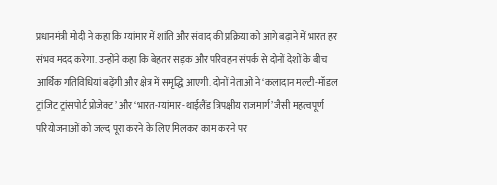प्रधानमंत्री मोदी ने कहा कि म्यांमार में शांति और संवाद की प्रक्रिया को आगे बढ़ाने में भारत हर संभव मदद करेगा. उन्होंने कहा कि बेहतर सड़क और परिवहन संपर्क से दोनों देशों के बीच आर्थिक गतिविधियां बढ़ेंगी और क्षेत्र में समृद्धि आएगी. दोनों नेताओं ने ‘कलादान मल्टी-मॉडल ट्रांजिट ट्रांसपोर्ट प्रोजेक्ट’ और ‘भारत-म्यांमार-थाईलैंड त्रिपक्षीय राजमार्ग’ जैसी महत्वपूर्ण परियोजनाओं को जल्द पूरा करने के लिए मिलकर काम करने पर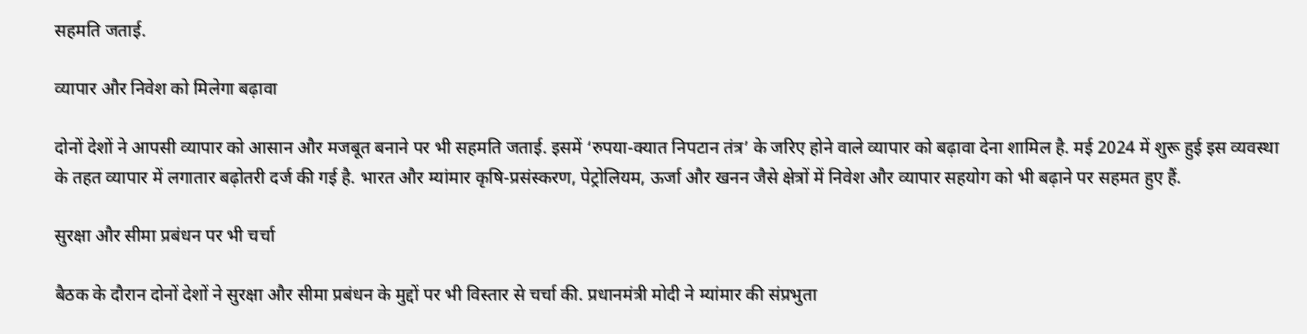सहमति जताई.

व्यापार और निवेश को मिलेगा बढ़ावा

दोनों देशों ने आपसी व्यापार को आसान और मजबूत बनाने पर भी सहमति जताई. इसमें ‘रुपया-क्यात निपटान तंत्र’ के जरिए होने वाले व्यापार को बढ़ावा देना शामिल है. मई 2024 में शुरू हुई इस व्यवस्था के तहत व्यापार में लगातार बढ़ोतरी दर्ज की गई है. भारत और म्यांमार कृषि-प्रसंस्करण, पेट्रोलियम, ऊर्जा और खनन जैसे क्षेत्रों में निवेश और व्यापार सहयोग को भी बढ़ाने पर सहमत हुए हैं.

सुरक्षा और सीमा प्रबंधन पर भी चर्चा

बैठक के दौरान दोनों देशों ने सुरक्षा और सीमा प्रबंधन के मुद्दों पर भी विस्तार से चर्चा की. प्रधानमंत्री मोदी ने म्यांमार की संप्रभुता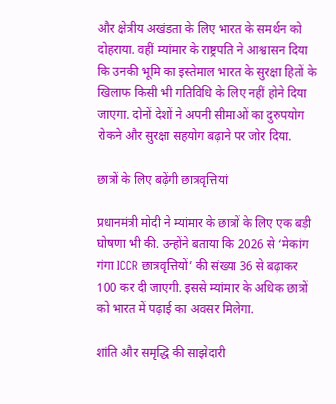और क्षेत्रीय अखंडता के लिए भारत के समर्थन को दोहराया. वहीं म्यांमार के राष्ट्रपति ने आश्वासन दिया कि उनकी भूमि का इस्तेमाल भारत के सुरक्षा हितों के खिलाफ किसी भी गतिविधि के लिए नहीं होने दिया जाएगा. दोनों देशों ने अपनी सीमाओं का दुरुपयोग रोकने और सुरक्षा सहयोग बढ़ाने पर जोर दिया.

छात्रों के लिए बढ़ेंगी छात्रवृत्तियां

प्रधानमंत्री मोदी ने म्यांमार के छात्रों के लिए एक बड़ी घोषणा भी की. उन्होंने बताया कि 2026 से ‘मेकांग गंगा ICCR छात्रवृत्तियों’ की संख्या 36 से बढ़ाकर 100 कर दी जाएगी. इससे म्यांमार के अधिक छात्रों को भारत में पढ़ाई का अवसर मिलेगा.

शांति और समृद्धि की साझेदारी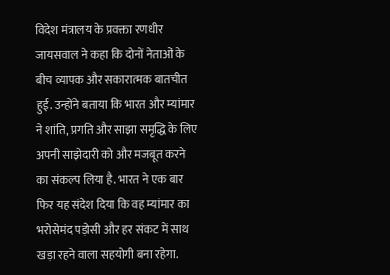विदेश मंत्रालय के प्रवक्ता रणधीर जायसवाल ने कहा कि दोनों नेताओं के बीच व्यापक और सकारात्मक बातचीत हुई. उन्होंने बताया कि भारत और म्यांमार ने शांति, प्रगति और साझा समृद्धि के लिए अपनी साझेदारी को और मजबूत करने का संकल्प लिया है. भारत ने एक बार फिर यह संदेश दिया कि वह म्यांमार का भरोसेमंद पड़ोसी और हर संकट में साथ खड़ा रहने वाला सहयोगी बना रहेगा.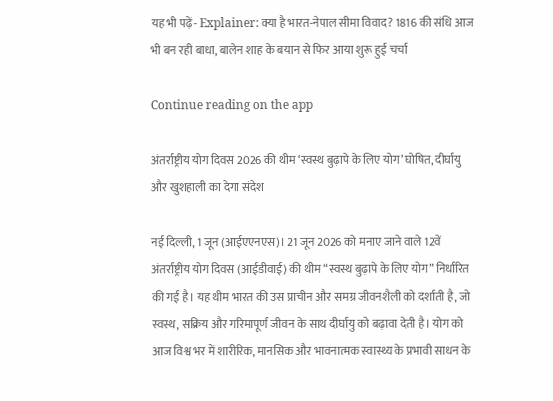यह भी पढ़ें- Explainer: क्या है भारत-नेपाल सीमा विवाद? 1816 की संधि आज भी बन रही बाधा, बालेन शाह के बयान से फिर आया शुरू हुई चर्चा

Continue reading on the app

अंतर्राष्ट्रीय योग दिवस 2026 की थीम ‘स्वस्थ बुढ़ापे के लिए योग’ घोषित, दीर्घायु और खुशहाली का देगा संदेश

नई दिल्ली, 1 जून (आईएएनएस)। 21 जून 2026 को मनाए जाने वाले 12वें अंतर्राष्ट्रीय योग दिवस (आईडीवाई) की थीम “स्वस्थ बुढ़ापे के लिए योग” निर्धारित की गई है। यह थीम भारत की उस प्राचीन और समग्र जीवनशैली को दर्शाती है, जो स्वस्थ, सक्रिय और गरिमापूर्ण जीवन के साथ दीर्घायु को बढ़ावा देती है। योग को आज विश्व भर में शारीरिक, मानसिक और भावनात्मक स्वास्थ्य के प्रभावी साधन के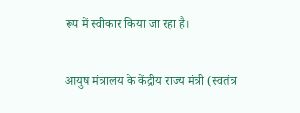रूप में स्वीकार किया जा रहा है।

आयुष मंत्रालय के केंद्रीय राज्य मंत्री (स्वतंत्र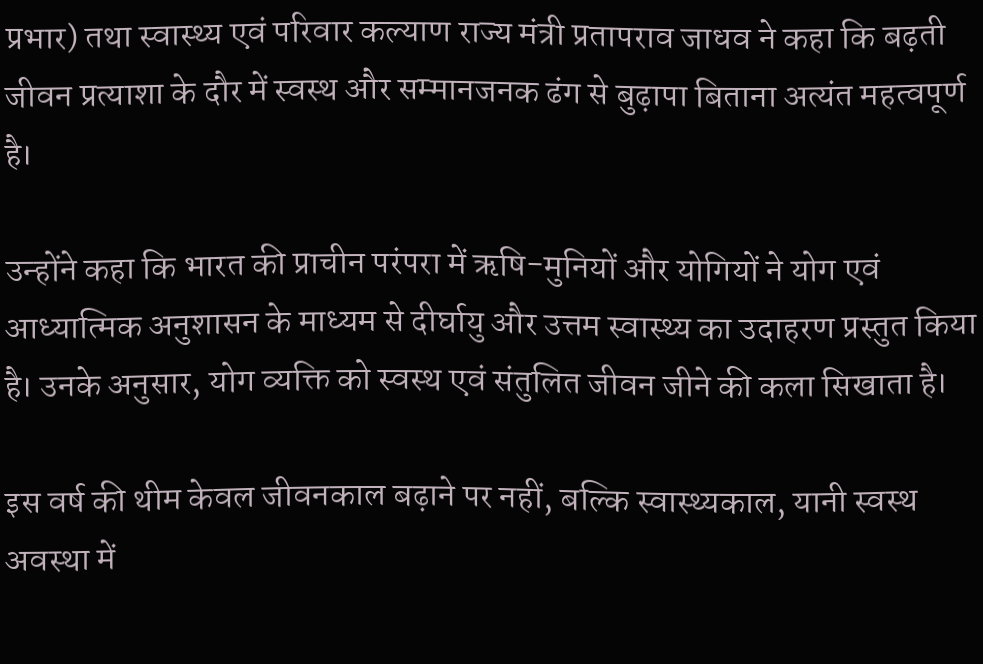प्रभार) तथा स्वास्थ्य एवं परिवार कल्याण राज्य मंत्री प्रतापराव जाधव ने कहा कि बढ़ती जीवन प्रत्याशा के दौर में स्वस्थ और सम्मानजनक ढंग से बुढ़ापा बिताना अत्यंत महत्वपूर्ण है।

उन्होंने कहा कि भारत की प्राचीन परंपरा में ऋषि-मुनियों और योगियों ने योग एवं आध्यात्मिक अनुशासन के माध्यम से दीर्घायु और उत्तम स्वास्थ्य का उदाहरण प्रस्तुत किया है। उनके अनुसार, योग व्यक्ति को स्वस्थ एवं संतुलित जीवन जीने की कला सिखाता है।

इस वर्ष की थीम केवल जीवनकाल बढ़ाने पर नहीं, बल्कि स्वास्थ्यकाल, यानी स्वस्थ अवस्था में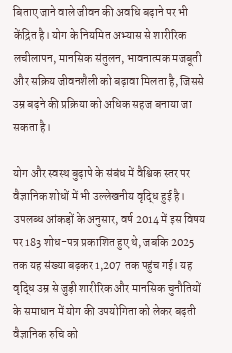बिताए जाने वाले जीवन की अवधि बढ़ाने पर भी केंद्रित है। योग के नियमित अभ्यास से शारीरिक लचीलापन, मानसिक संतुलन, भावनात्मक मजबूती और सक्रिय जीवनशैली को बढ़ावा मिलता है, जिससे उम्र बढ़ने की प्रक्रिया को अधिक सहज बनाया जा सकता है।

योग और स्वस्थ बुढ़ापे के संबंध में वैश्विक स्तर पर वैज्ञानिक शोधों में भी उल्लेखनीय वृद्धि हुई है। उपलब्ध आंकड़ों के अनुसार, वर्ष 2014 में इस विषय पर 183 शोध-पत्र प्रकाशित हुए थे, जबकि 2025 तक यह संख्या बढ़कर 1,207 तक पहुंच गई। यह वृद्धि उम्र से जुड़ी शारीरिक और मानसिक चुनौतियों के समाधान में योग की उपयोगिता को लेकर बढ़ती वैज्ञानिक रुचि को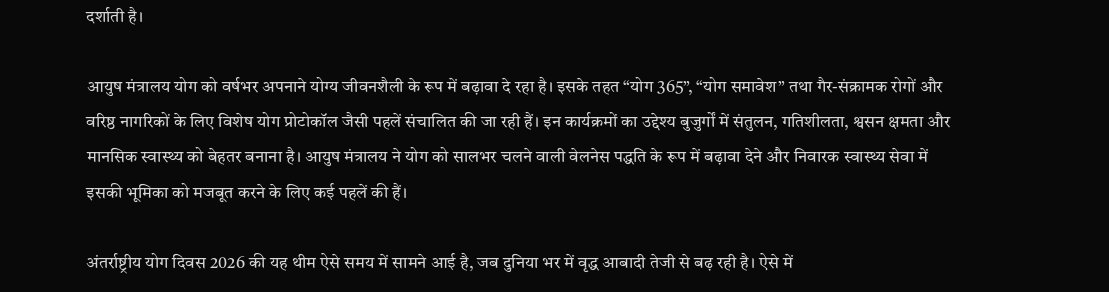दर्शाती है।

आयुष मंत्रालय योग को वर्षभर अपनाने योग्य जीवनशैली के रूप में बढ़ावा दे रहा है। इसके तहत “योग 365”, “योग समावेश” तथा गैर-संक्रामक रोगों और वरिष्ठ नागरिकों के लिए विशेष योग प्रोटोकॉल जैसी पहलें संचालित की जा रही हैं। इन कार्यक्रमों का उद्देश्य बुजुर्गों में संतुलन, गतिशीलता, श्वसन क्षमता और मानसिक स्वास्थ्य को बेहतर बनाना है। आयुष मंत्रालय ने योग को सालभर चलने वाली वेलनेस पद्धति के रूप में बढ़ावा देने और निवारक स्वास्थ्य सेवा में इसकी भूमिका को मजबूत करने के लिए कई पहलें की हैं।

अंतर्राष्ट्रीय योग दिवस 2026 की यह थीम ऐसे समय में सामने आई है, जब दुनिया भर में वृद्ध आबादी तेजी से बढ़ रही है। ऐसे में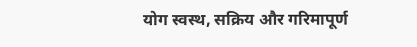योग स्वस्थ, सक्रिय और गरिमापूर्ण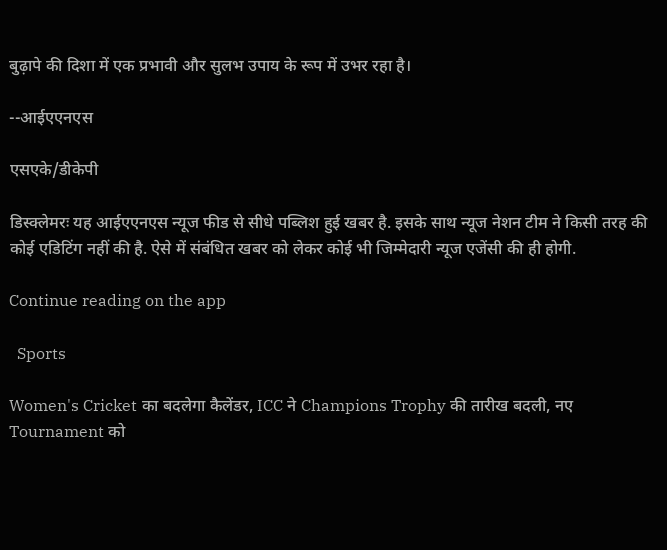बुढ़ापे की दिशा में एक प्रभावी और सुलभ उपाय के रूप में उभर रहा है।

--आईएएनएस

एसएके/डीकेपी

डिस्क्लेमरः यह आईएएनएस न्यूज फीड से सीधे पब्लिश हुई खबर है. इसके साथ न्यूज नेशन टीम ने किसी तरह की कोई एडिटिंग नहीं की है. ऐसे में संबंधित खबर को लेकर कोई भी जिम्मेदारी न्यूज एजेंसी की ही होगी.

Continue reading on the app

  Sports

Women's Cricket का बदलेगा कैलेंडर, ICC ने Champions Trophy की तारीख बदली, नए Tournament को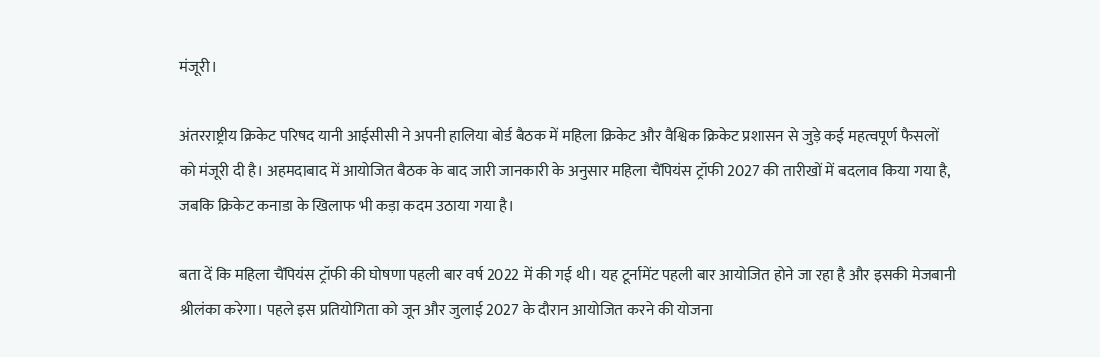मंजूरी।

अंतरराष्ट्रीय क्रिकेट परिषद यानी आईसीसी ने अपनी हालिया बोर्ड बैठक में महिला क्रिकेट और वैश्विक क्रिकेट प्रशासन से जुड़े कई महत्वपूर्ण फैसलों को मंजूरी दी है। अहमदाबाद में आयोजित बैठक के बाद जारी जानकारी के अनुसार महिला चैंपियंस ट्रॉफी 2027 की तारीखों में बदलाव किया गया है, जबकि क्रिकेट कनाडा के खिलाफ भी कड़ा कदम उठाया गया है।

बता दें कि महिला चैंपियंस ट्रॉफी की घोषणा पहली बार वर्ष 2022 में की गई थी। यह टूर्नामेंट पहली बार आयोजित होने जा रहा है और इसकी मेजबानी श्रीलंका करेगा। पहले इस प्रतियोगिता को जून और जुलाई 2027 के दौरान आयोजित करने की योजना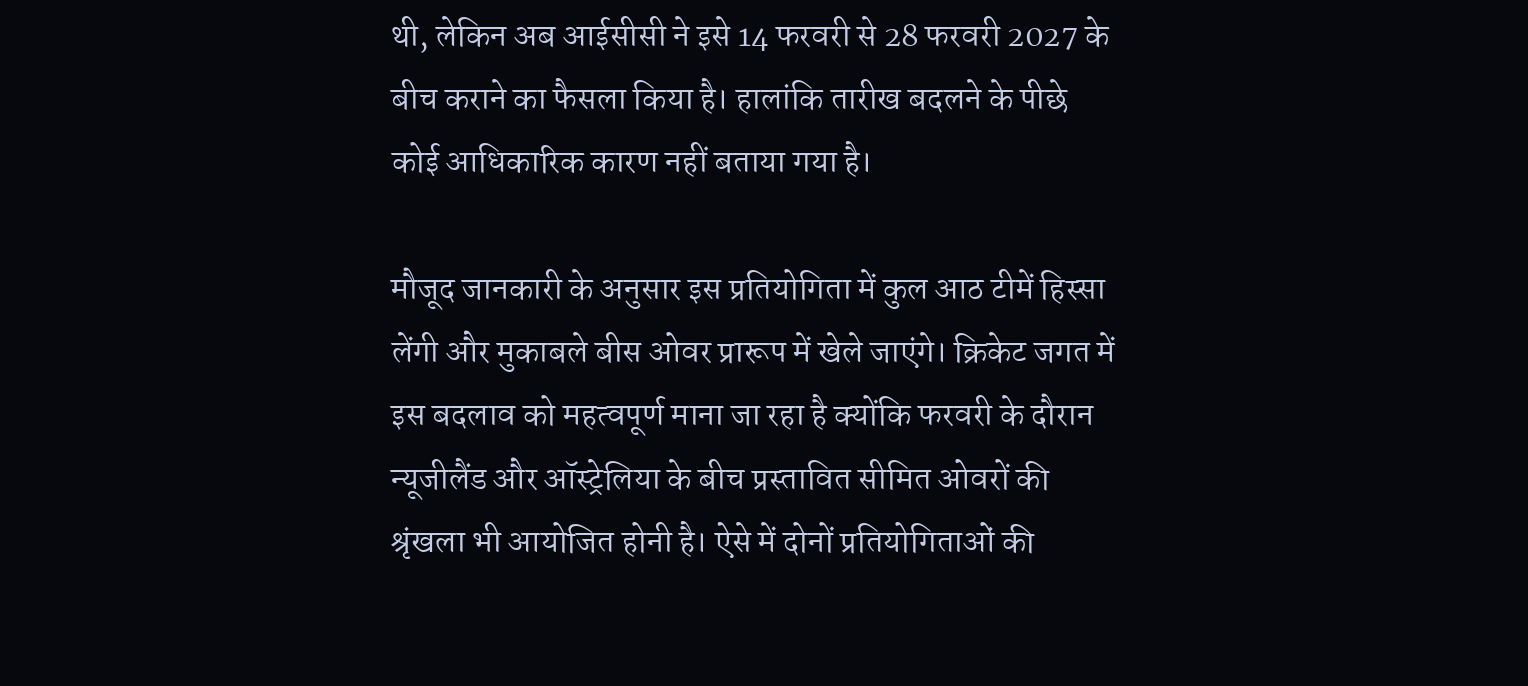थी, लेकिन अब आईसीसी ने इसे 14 फरवरी से 28 फरवरी 2027 के बीच कराने का फैसला किया है। हालांकि तारीख बदलने के पीछे कोई आधिकारिक कारण नहीं बताया गया है।

मौजूद जानकारी के अनुसार इस प्रतियोगिता में कुल आठ टीमें हिस्सा लेंगी और मुकाबले बीस ओवर प्रारूप में खेले जाएंगे। क्रिकेट जगत में इस बदलाव को महत्वपूर्ण माना जा रहा है क्योंकि फरवरी के दौरान न्यूजीलैंड और ऑस्ट्रेलिया के बीच प्रस्तावित सीमित ओवरों की श्रृंखला भी आयोजित होनी है। ऐसे में दोनों प्रतियोगिताओं की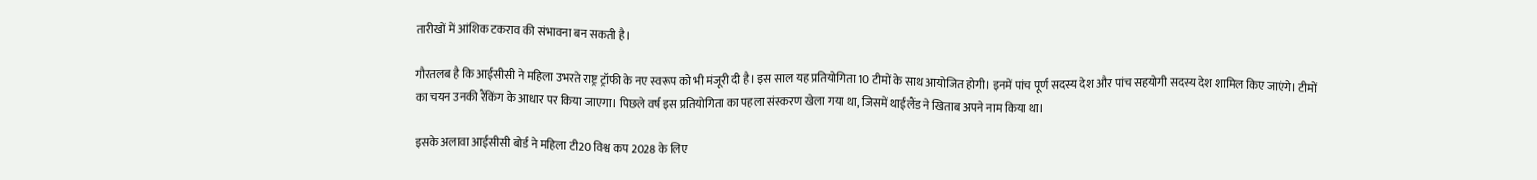तारीखों में आंशिक टकराव की संभावना बन सकती है।

गौरतलब है कि आईसीसी ने महिला उभरते राष्ट्र ट्रॉफी के नए स्वरूप को भी मंजूरी दी है। इस साल यह प्रतियोगिता 10 टीमों के साथ आयोजित होगी। इनमें पांच पूर्ण सदस्य देश और पांच सहयोगी सदस्य देश शामिल किए जाएंगे। टीमों का चयन उनकी रैंकिंग के आधार पर किया जाएगा। पिछले वर्ष इस प्रतियोगिता का पहला संस्करण खेला गया था, जिसमें थाईलैंड ने खिताब अपने नाम किया था।

इसके अलावा आईसीसी बोर्ड ने महिला टी20 विश्व कप 2028 के लिए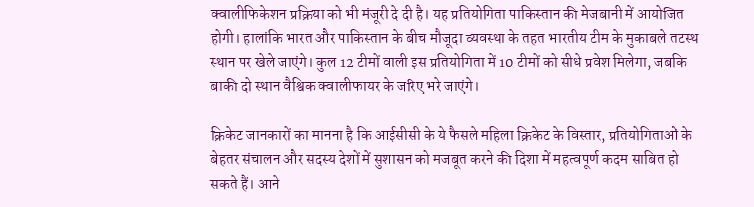क्वालीफिकेशन प्रक्रिया को भी मंजूरी दे दी है। यह प्रतियोगिता पाकिस्तान की मेजबानी में आयोजित होगी। हालांकि भारत और पाकिस्तान के बीच मौजूदा व्यवस्था के तहत भारतीय टीम के मुकाबले तटस्थ स्थान पर खेले जाएंगे। कुल 12 टीमों वाली इस प्रतियोगिता में 10 टीमों को सीधे प्रवेश मिलेगा, जबकि बाकी दो स्थान वैश्विक क्वालीफायर के जरिए भरे जाएंगे।

क्रिकेट जानकारों का मानना है कि आईसीसी के ये फैसले महिला क्रिकेट के विस्तार, प्रतियोगिताओं के बेहतर संचालन और सदस्य देशों में सुशासन को मजबूत करने की दिशा में महत्वपूर्ण कदम साबित हो सकते हैं। आने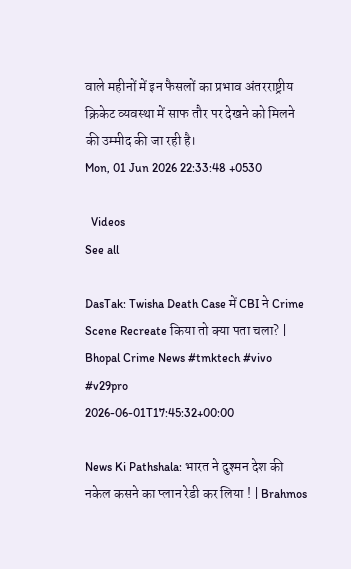वाले महीनों में इन फैसलों का प्रभाव अंतरराष्ट्रीय क्रिकेट व्यवस्था में साफ तौर पर देखने को मिलने की उम्मीद की जा रही है।
Mon, 01 Jun 2026 22:33:48 +0530

  Videos
See all

DasTak: Twisha Death Case में CBI ने Crime Scene Recreate किया तो क्या पता चला? | Bhopal Crime News #tmktech #vivo #v29pro
2026-06-01T17:45:32+00:00

News Ki Pathshala: भारत ने दुश्मन देश की नकेल कसने का प्लान रेडी कर लिया ! | Brahmos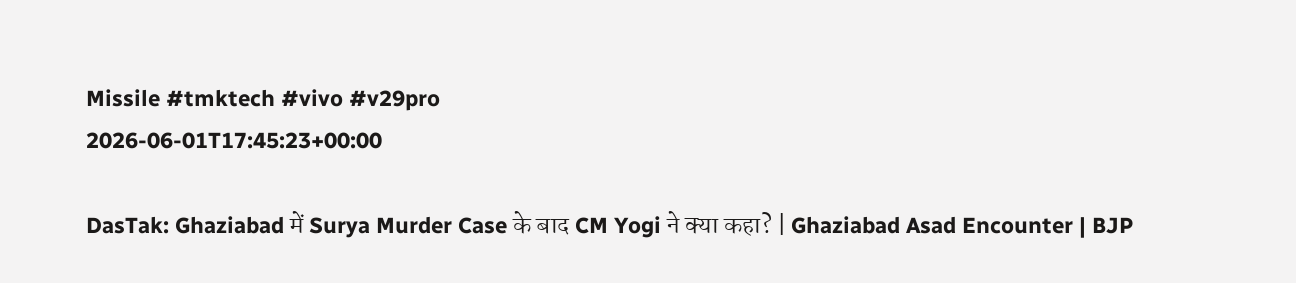Missile #tmktech #vivo #v29pro
2026-06-01T17:45:23+00:00

DasTak: Ghaziabad में Surya Murder Case के बाद CM Yogi ने क्या कहा? | Ghaziabad Asad Encounter | BJP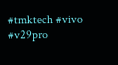#tmktech #vivo #v29pro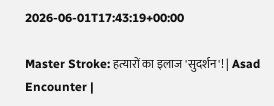2026-06-01T17:43:19+00:00

Master Stroke: हत्यारों का इलाज 'सुदर्शन'! | Asad Encounter |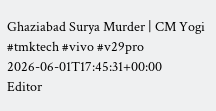Ghaziabad Surya Murder | CM Yogi #tmktech #vivo #v29pro
2026-06-01T17:45:31+00:00
Editor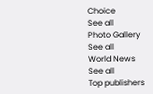Choice
See all
Photo Gallery
See all
World News
See all
Top publishers